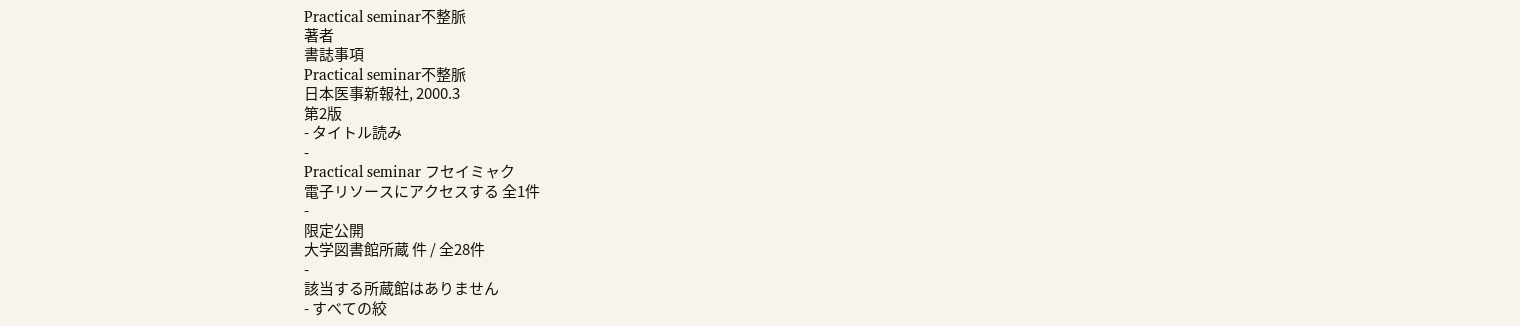Practical seminar不整脈
著者
書誌事項
Practical seminar不整脈
日本医事新報社, 2000.3
第2版
- タイトル読み
-
Practical seminar フセイミャク
電子リソースにアクセスする 全1件
-
限定公開
大学図書館所蔵 件 / 全28件
-
該当する所蔵館はありません
- すべての絞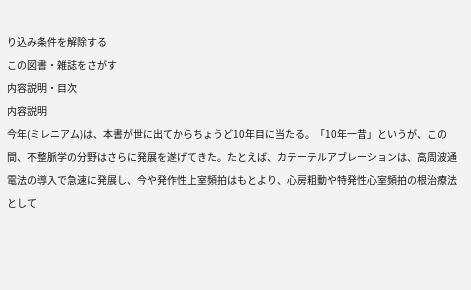り込み条件を解除する
この図書・雑誌をさがす
内容説明・目次
内容説明
今年(ミレニアム)は、本書が世に出てからちょうど10年目に当たる。「10年一昔」というが、この間、不整脈学の分野はさらに発展を遂げてきた。たとえば、カテーテルアブレーションは、高周波通電法の導入で急速に発展し、今や発作性上室頻拍はもとより、心房粗動や特発性心室頻拍の根治療法として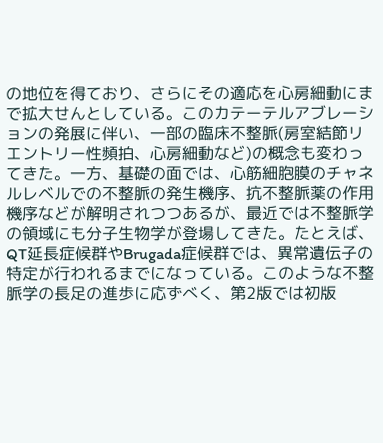の地位を得ており、さらにその適応を心房細動にまで拡大せんとしている。このカテーテルアブレーションの発展に伴い、一部の臨床不整脈(房室結節リエントリー性頻拍、心房細動など)の概念も変わってきた。一方、基礎の面では、心筋細胞膜のチャネルレベルでの不整脈の発生機序、抗不整脈薬の作用機序などが解明されつつあるが、最近では不整脈学の領域にも分子生物学が登場してきた。たとえば、QT延長症候群やBrugada症候群では、異常遺伝子の特定が行われるまでになっている。このような不整脈学の長足の進歩に応ずべく、第2版では初版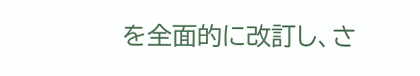を全面的に改訂し、さ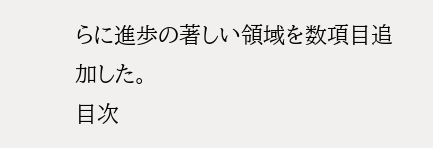らに進歩の著しい領域を数項目追加した。
目次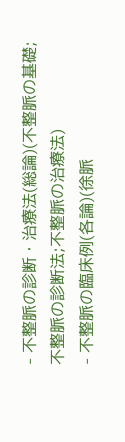- 不整脈の診断・治療法(総論)(不整脈の基礎;不整脈の診断法;不整脈の治療法)
- 不整脈の臨床例(各論)(徐脈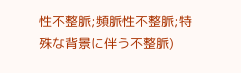性不整脈;頻脈性不整脈;特殊な背景に伴う不整脈)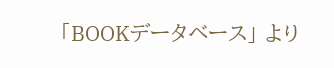「BOOKデータベース」 より